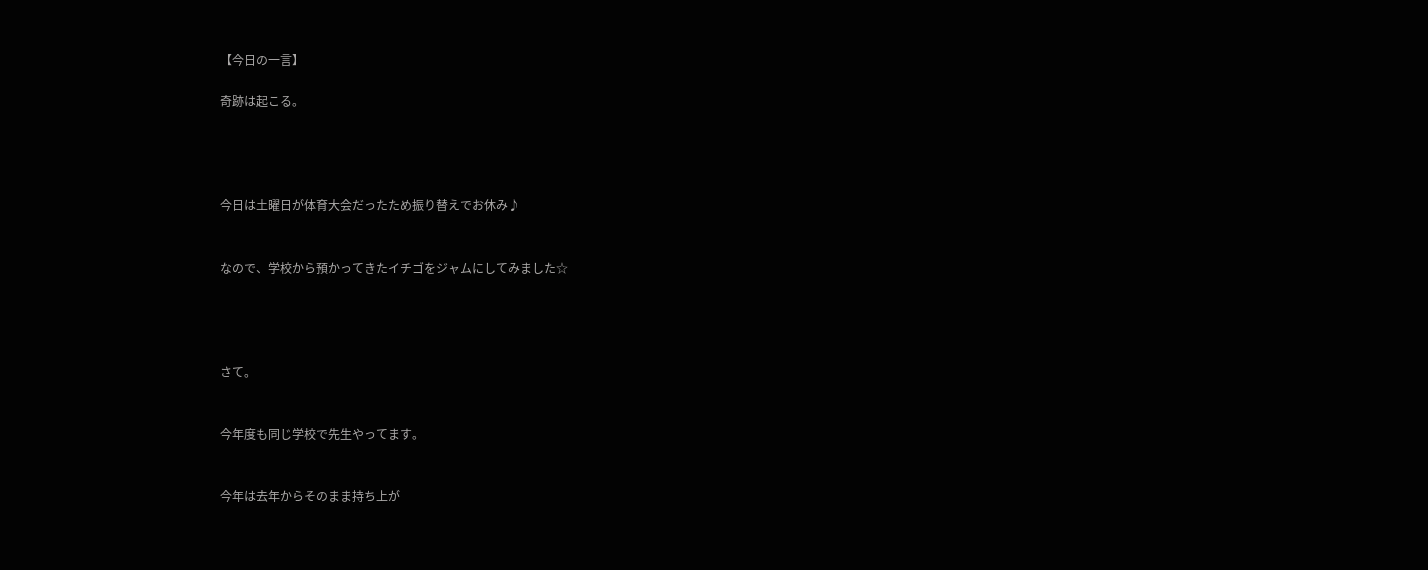【今日の一言】

奇跡は起こる。




今日は土曜日が体育大会だったため振り替えでお休み♪


なので、学校から預かってきたイチゴをジャムにしてみました☆




さて。


今年度も同じ学校で先生やってます。


今年は去年からそのまま持ち上が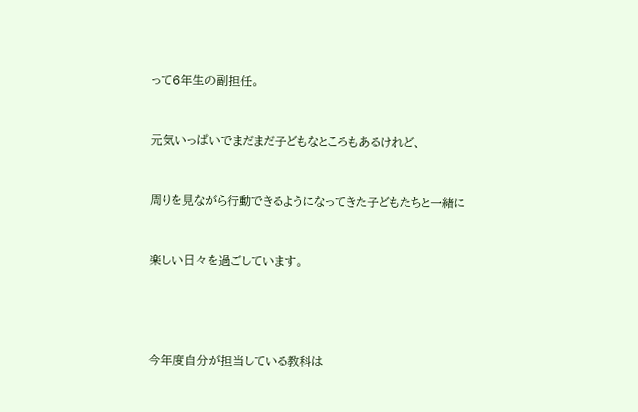って6年生の副担任。


元気いっぱいでまだまだ子どもなところもあるけれど、


周りを見ながら行動できるようになってきた子どもたちと一緒に


楽しい日々を過ごしています。




今年度自分が担当している教科は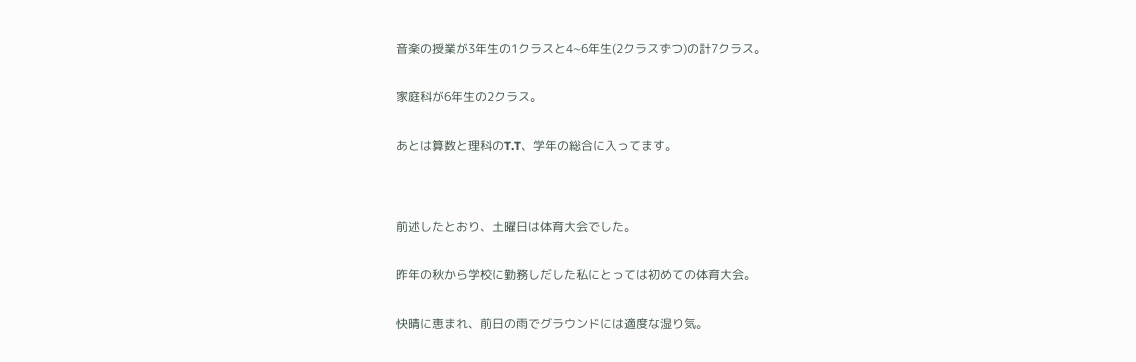音楽の授業が3年生の1クラスと4~6年生(2クラスずつ)の計7クラス。


家庭科が6年生の2クラス。


あとは算数と理科のT.T、学年の総合に入ってます。




前述したとおり、土曜日は体育大会でした。


昨年の秋から学校に勤務しだした私にとっては初めての体育大会。


快晴に恵まれ、前日の雨でグラウンドには適度な湿り気。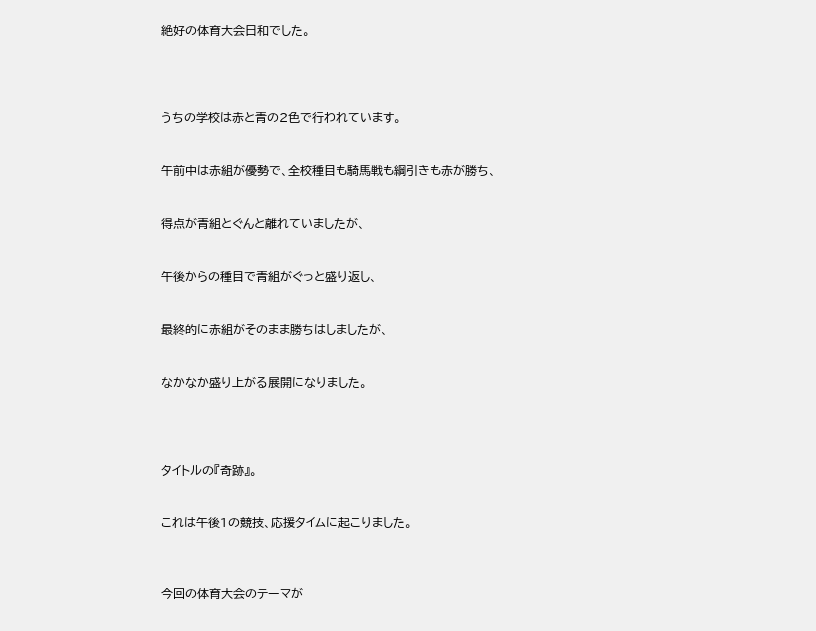絶好の体育大会日和でした。




うちの学校は赤と青の2色で行われています。


午前中は赤組が優勢で、全校種目も騎馬戦も綱引きも赤が勝ち、


得点が青組とぐんと離れていましたが、


午後からの種目で青組がぐっと盛り返し、


最終的に赤組がそのまま勝ちはしましたが、


なかなか盛り上がる展開になりました。




タイトルの『奇跡』。


これは午後1の競技、応援タイムに起こりました。



今回の体育大会のテーマが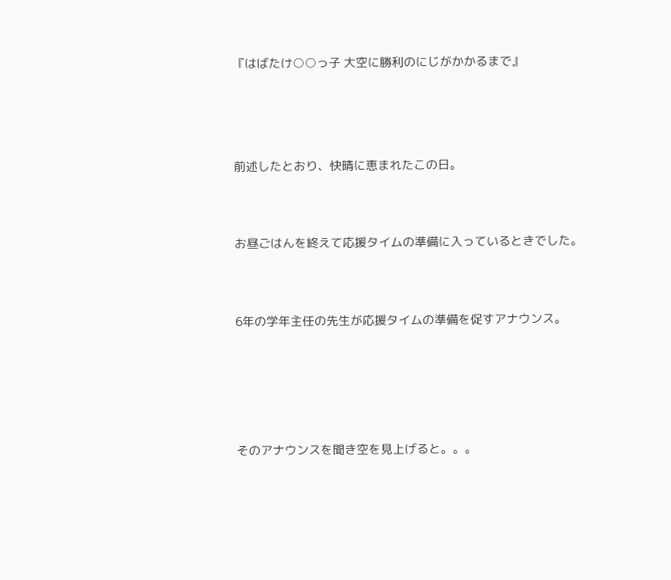『はばたけ○○っ子 大空に勝利のにじがかかるまで』



前述したとおり、快晴に恵まれたこの日。


お昼ごはんを終えて応援タイムの準備に入っているときでした。


6年の学年主任の先生が応援タイムの準備を促すアナウンス。




そのアナウンスを聞き空を見上げると。。。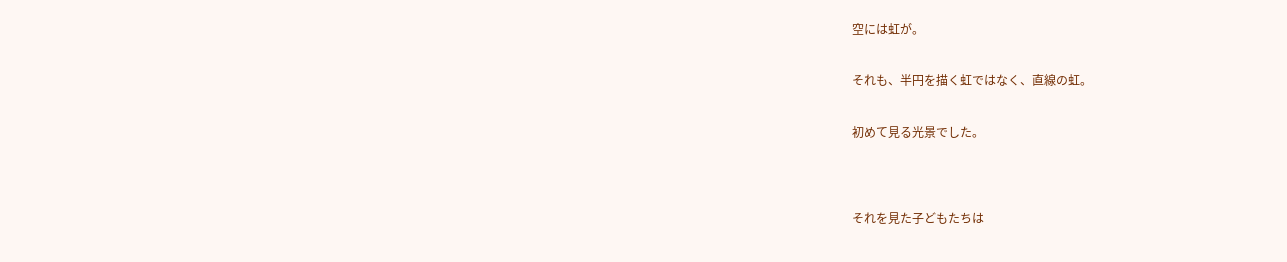空には虹が。


それも、半円を描く虹ではなく、直線の虹。


初めて見る光景でした。




それを見た子どもたちは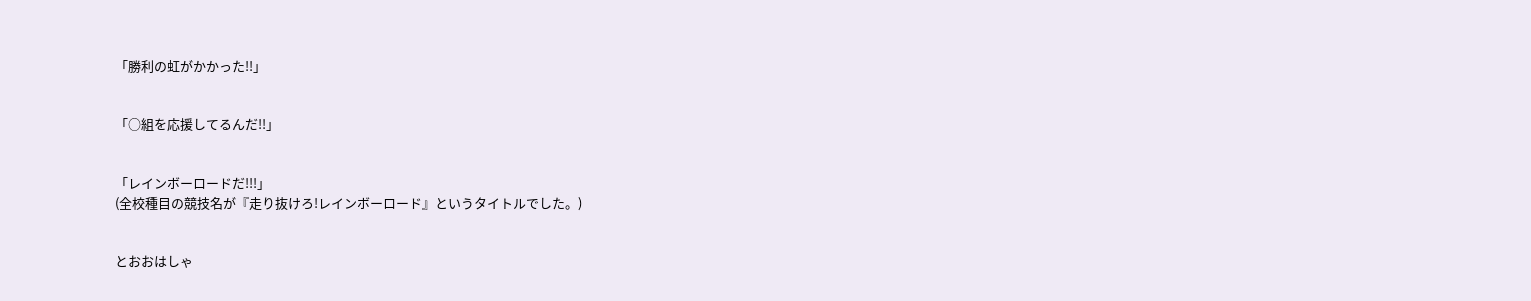「勝利の虹がかかった!!」


「○組を応援してるんだ!!」


「レインボーロードだ!!!」
(全校種目の競技名が『走り抜けろ!レインボーロード』というタイトルでした。)


とおおはしゃ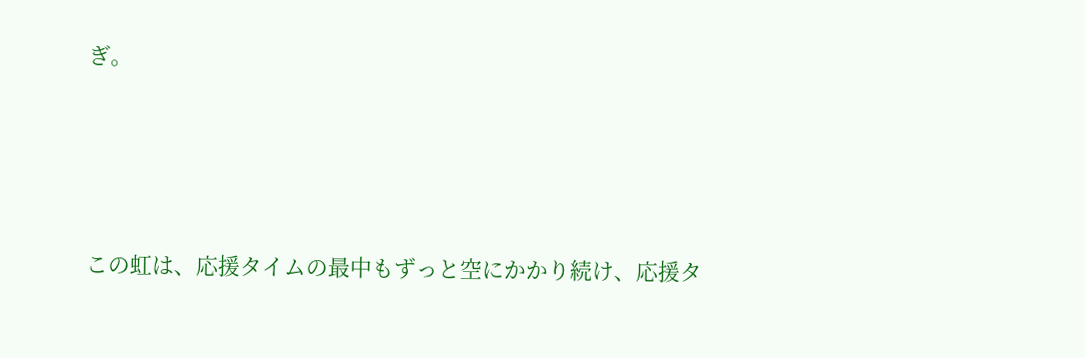ぎ。




この虹は、応援タイムの最中もずっと空にかかり続け、応援タ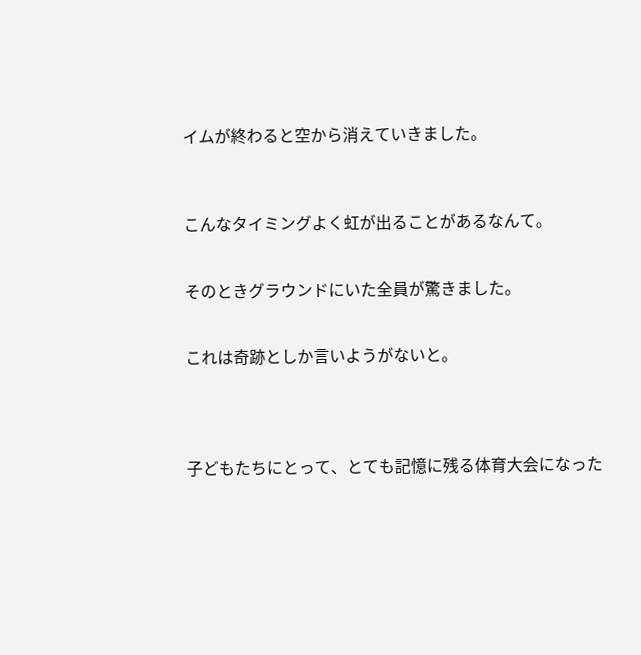イムが終わると空から消えていきました。



こんなタイミングよく虹が出ることがあるなんて。


そのときグラウンドにいた全員が驚きました。


これは奇跡としか言いようがないと。




子どもたちにとって、とても記憶に残る体育大会になった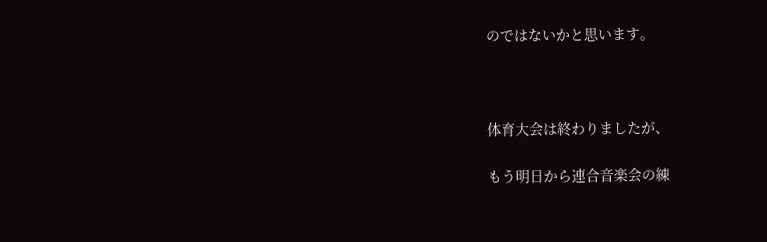のではないかと思います。



体育大会は終わりましたが、

もう明日から連合音楽会の練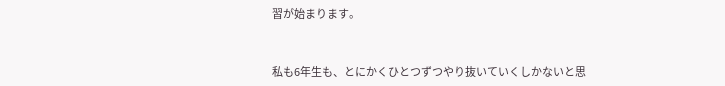習が始まります。


私も6年生も、とにかくひとつずつやり抜いていくしかないと思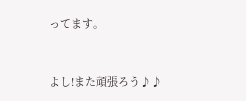ってます。


よし!また頑張ろう♪♪